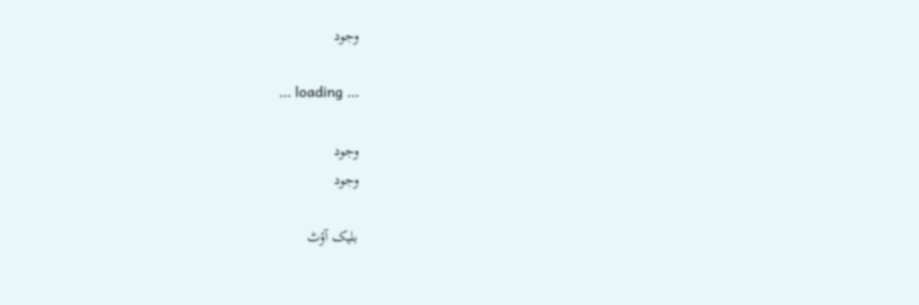وجود

... loading ...

وجود
وجود

بلیک آؤٹ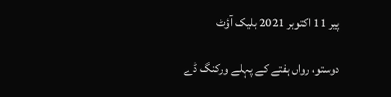پیر 11 اکتوبر 2021 بلیک آؤٹ

دوستو، رواں ہفتے کے پہلے ورکنگ ڈے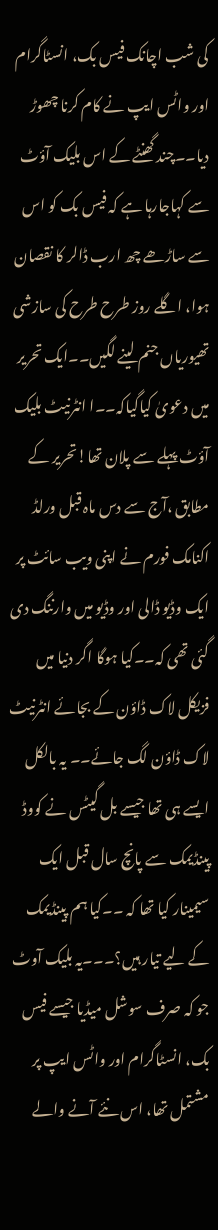کی شب اچانک فیس بک، انسٹاگرام اور واٹس ایپ نے کام کرنا چھوڑ دیا۔۔چند گھنٹے کے اس بلیک آؤٹ سے کہاجارہا ہے کہ فیس بک کو اس سے ساڑھے چھ ارب ڈالر کا نقصان ہوا، اگلے روز طرح طرح کی سازشی تھیوریاں جنم لینے لگیں۔۔ایک تحریر میں دعویٰ کیاگیاکہ۔۔ا انٹرنیٹ بلیک آؤٹ پہلے سے پلان تھا!تحریر کے مطابق ،آج سے دس ماہ قبل ورلڈ اکنامک فورم نے اپنی ویب سائٹ پر ایک وڈیو ڈالی اور وڈیو میں وارننگ دی گئی تھی کہ۔۔کیا ہوگا اگر دنیا میں فزیکل لاک ڈاؤن کے بجائے انٹرنیٹ لاک ڈاؤن لگ جائے۔۔ یہ بالکل ایسے ہی تھا جیسے بل گیٹس نے کووڈ پینڈیمک سے پانچ سال قبل ایک سیمینار کیا تھا کہ ۔۔کیا ہم پینڈیمک کے لیے تیار ہیں؟۔۔۔یہ بلیک آوٹ جو کہ صرف سوشل میڈیا جیسے فیس بک، انسٹاگرام اور واٹس ایپ پر مشتمل تھا، اس نئے آنے والے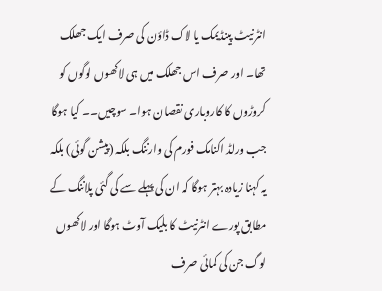انٹرنیٹ پینڈیمک یا لاک ڈاؤن کی صرف ایک جھلک تھا۔ اور صرف اس جھلک میں ہی لاکھوں لوگوں کو کروڑوں کا کاروباری نقصان ہوا۔ سوچیں۔۔ کیا ہوگا جب ورلڈ اکنامک فورم کی وارننگ بلکہ (پیشن گوئی) بلکہ یہ کہنا زیادہ بہتر ہوگا کہ ان کی پہلے سے کی گئی پلاننگ کے مطابق پورے انٹرنیٹ کا بلیک آوٹ ہوگا اور لاکھوں لوگ جن کی کمائی صرف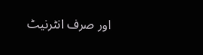اور صرف انٹرنیٹ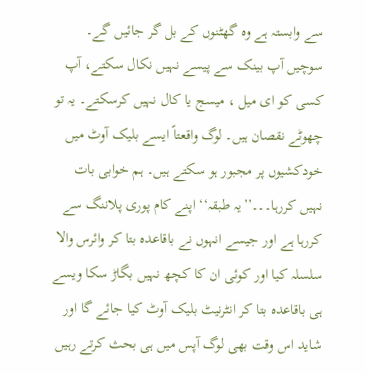سے وابستہ ہے وہ گھٹنوں کے بل گر جائیں گے۔ سوچیں آپ بینک سے پیسے نہیں نکال سکتے، آپ کسی کو ای میل ، میسج یا کال نہیں کرسکتے۔ یہ تو چھوٹے نقصان ہیں۔ لوگ واقعتاً ایسے بلیک آوٹ میں خودکشیوں پر مجبور ہو سکتے ہیں۔ ہم خوابی بات نہیں کررہا۔۔۔’’یہ طبقہ‘‘ اپنے کام پوری پلاننگ سے کررہا ہے اور جیسے انہوں نے باقاعدہ بتا کر وائرس والا سلسلہ کیا اور کوئی ان کا کچھ نہیں بگاڑ سکا ویسے ہی باقاعدہ بتا کر انٹرنیٹ بلیک آوٹ کیا جائے گا اور شاید اس وقت بھی لوگ آپس میں ہی بحث کرتے رہیں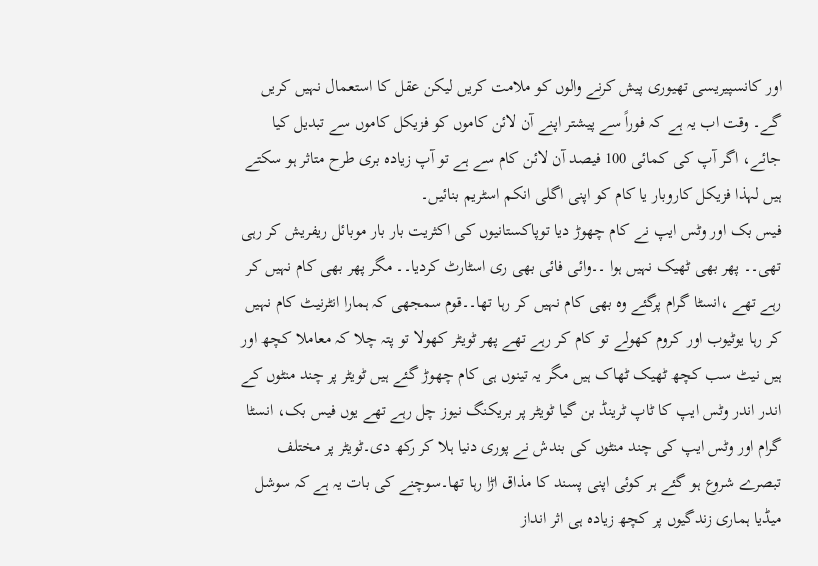اور کانسپیریسی تھیوری پیش کرنے والوں کو ملامت کریں لیکن عقل کا استعمال نہیں کریں گے۔ وقت اب یہ ہے کہ فوراً سے پیشتر اپنے آن لائن کاموں کو فزیکل کاموں سے تبدیل کیا جائے، اگر آپ کی کمائی 100 فیصد آن لائن کام سے ہے تو آپ زیادہ بری طرح متاثر ہو سکتے ہیں لہذا فزیکل کاروبار یا کام کو اپنی اگلی انکم اسٹریم بنائیں۔
فیس بک اور وٹس ایپ نے کام چھوڑ دیا توپاکستانیوں کی اکثریت بار بار موبائل ریفریش کر رہی تھی۔۔ پھر بھی ٹھیک نہیں ہوا ۔۔وائی فائی بھی ری اسٹارٹ کردیا۔۔ مگر پھر بھی کام نہیں کر رہے تھے ،انسٹا گرام پرگئے وہ بھی کام نہیں کر رہا تھا۔۔قوم سمجھی کہ ہمارا انٹرنیٹ کام نہیں کر رہا یوٹیوب اور کروم کھولے تو کام کر رہے تھے پھر ٹویٹر کھولا تو پتہ چلا کہ معاملا کچھ اور ہیں نیٹ سب کچھ ٹھیک ٹھاک ہیں مگر یہ تینوں ہی کام چھوڑ گئے ہیں ٹویٹر پر چند منٹوں کے اندر اندر وٹس ایپ کا ٹاپ ٹرینڈ بن گیا ٹویٹر پر بریکنگ نیوز چل رہے تھے یوں فیس بک، انسٹا گرام اور وٹس ایپ کی چند منٹوں کی بندش نے پوری دنیا ہلا کر رکھ دی۔ٹویٹر پر مختلف تبصرے شروع ہو گئے ہر کوئی اپنی پسند کا مذاق اڑا رہا تھا۔سوچنے کی بات یہ ہے کہ سوشل میڈیا ہماری زندگیوں پر کچھ زیادہ ہی اثر انداز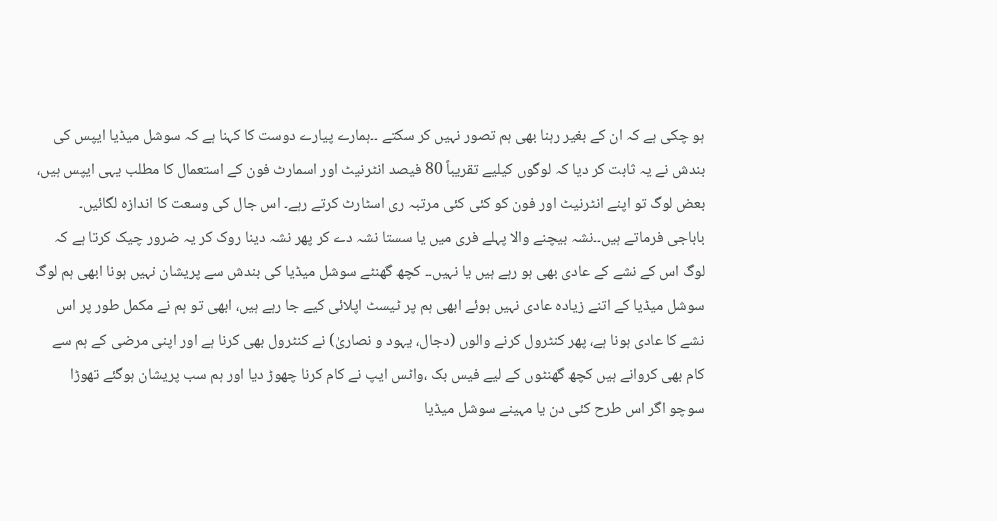ہو چکی ہے کہ ان کے بغیر رہنا بھی ہم تصور نہیں کر سکتے ۔۔ہمارے پیارے دوست کا کہنا ہے کہ سوشل میڈیا ایپس کی بندش نے یہ ثابت کر دیا کہ لوگوں کیلیے تقریباً 80 فیصد انٹرنیٹ اور اسمارٹ فون کے استعمال کا مطلب یہی ایپس ہیں، بعض لوگ تو اپنے انٹرنیٹ اور فون کو کئی کئی مرتبہ ری اسٹارٹ کرتے رہے۔ اس جال کی وسعت کا اندازہ لگائیں۔
باباجی فرماتے ہیں۔۔نشہ بیچنے والا پہلے فری میں یا سستا نشہ دے کر پھر نشہ دینا روک کر یہ ضرور چیک کرتا ہے کہ لوگ اس کے نشے کے عادی بھی ہو رہے ہیں یا نہیں۔۔ کچھ گھنٹے سوشل میڈیا کی بندش سے پریشان نہیں ہونا ابھی ہم لوگ سوشل میڈیا کے اتنے زیادہ عادی نہیں ہوئے ابھی ہم پر ٹیسٹ اپلائی کیے جا رہے ہیں، ابھی تو ہم نے مکمل طور پر اس نشے کا عادی ہونا ہے، پھر کنٹرول کرنے والوں (دجال، یہود و نصاریٰ) نے کنٹرول بھی کرنا ہے اور اپنی مرضی کے ہم سے کام بھی کروانے ہیں کچھ گھنٹوں کے لیے فیس بک ،واٹس ایپ نے کام کرنا چھوڑ دیا اور ہم سب پریشان ہوگئے تھوڑا سوچو اگر اس طرح کئی دن یا مہینے سوشل میڈیا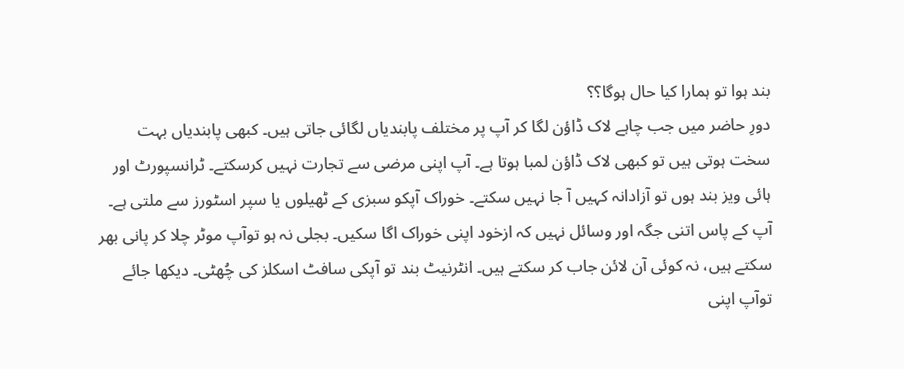بند ہوا تو ہمارا کیا حال ہوگا؟؟
دورِ حاضر میں جب چاہے لاک ڈاؤن لگا کر آپ پر مختلف پابندیاں لگائی جاتی ہیں۔ کبھی پابندیاں بہت سخت ہوتی ہیں تو کبھی لاک ڈاؤن لمبا ہوتا ہے۔ آپ اپنی مرضی سے تجارت نہیں کرسکتے۔ ٹرانسپورٹ اور ہائی ویز بند ہوں تو آزادانہ کہیں آ جا نہیں سکتے۔ خوراک آپکو سبزی کے ٹھیلوں یا سپر اسٹورز سے ملتی ہے۔ آپ کے پاس اتنی جگہ اور وسائل نہیں کہ ازخود اپنی خوراک اگا سکیں۔ بجلی نہ ہو توآپ موٹر چلا کر پانی بھر سکتے ہیں، نہ کوئی آن لائن جاب کر سکتے ہیں۔ انٹرنیٹ بند تو آپکی سافٹ اسکلز کی چُھٹی۔ دیکھا جائے توآپ اپنی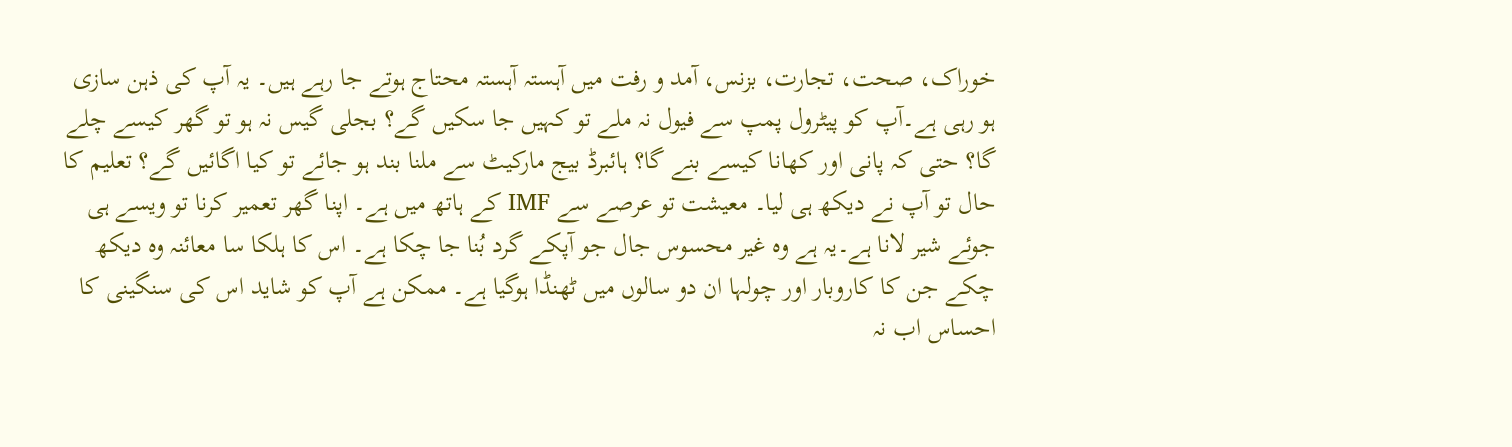خوراک، صحت، تجارت، بزنس، آمد و رفت میں آہستہ آہستہ محتاج ہوتے جا رہے ہیں۔ یہ آپ کی ذہن سازی ہو رہی ہے۔آپ کو پیٹرول پمپ سے فیول نہ ملے تو کہیں جا سکیں گے؟ بجلی گیس نہ ہو تو گھر کیسے چلے گا؟ حتی کہ پانی اور کھانا کیسے بنے گا؟ ہائبرڈ بیج مارکیٹ سے ملنا بند ہو جائے تو کیا اگائیں گے؟ تعلیم کا حال تو آپ نے دیکھ ہی لیا۔ معیشت تو عرصے سے IMF کے ہاتھ میں ہے۔ اپنا گھر تعمیر کرنا تو ویسے ہی جوئے شیر لانا ہے۔یہ ہے وہ غیر محسوس جال جو آپکے گرد بُنا جا چکا ہے۔ اس کا ہلکا سا معائنہ وہ دیکھ چکے جن کا کاروبار اور چولہا ان دو سالوں میں ٹھنڈا ہوگیا ہے۔ ممکن ہے آپ کو شاید اس کی سنگینی کا احساس اب نہ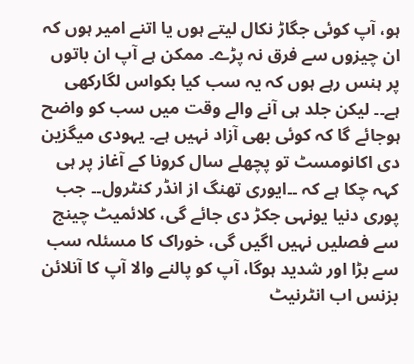ہو، آپ کوئی جگاڑ نکال لیتے ہوں یا اتنے امیر ہوں کہ ان چیزوں سے فرق نہ پڑے۔ ممکن ہے آپ ان باتوں پر ہنس رہے ہوں کہ یہ سب کیا بکواس لگارکھی ہے۔۔ لیکن جلد ہی آنے والے وقت میں سب کو واضح ہوجائے گا کہ کوئی بھی آزاد نہیں ہے۔ یہودی میگزین دی اکانومسٹ تو پچھلے سال کرونا کے آغاز پر ہی کہہ چکا ہے کہ ۔۔ایوری تھنگ از انڈر کنٹرول۔۔ جب پوری دنیا یونہی جکڑ دی جائے گی، کلائمیٹ چینج سے فصلیں نہیں اگیں گی، خوراک کا مسئلہ سب سے بڑا اور شدید ہوگا، آپ کو پالنے والا آپ کا آنلائن بزنس اب انٹرنیٹ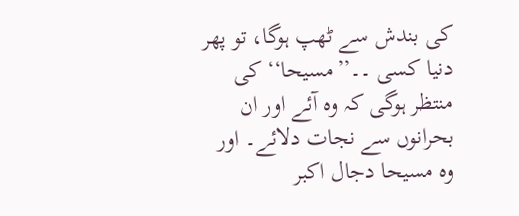کی بندش سے ٹھپ ہوگا، تو پھر دنیا کسی ۔۔’’مسیحا‘‘ کی منتظر ہوگی کہ وہ آئے اور ان بحرانوں سے نجات دلائے۔ اور وہ مسیحا دجال اکبر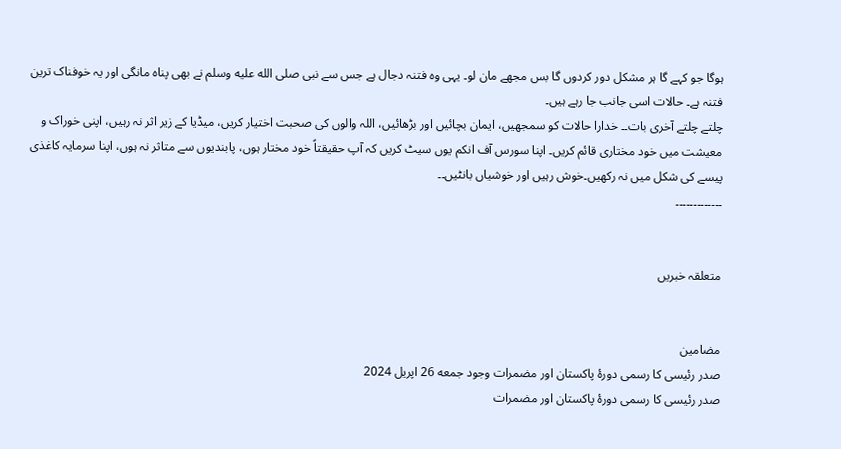ہوگا جو کہے گا ہر مشکل دور کردوں گا بس مجھے مان لو۔ یہی وہ فتنہ دجال ہے جس سے نبی صلى الله عليه وسلم نے بھی پناہ مانگی اور یہ خوفناک ترین فتنہ ہے۔ حالات اسی جانب جا رہے ہیں۔
چلتے چلتے آخری بات۔۔ خدارا حالات کو سمجھیں، ایمان بچائیں اور بڑھائیں، اللہ والوں کی صحبت اختیار کریں، میڈیا کے زیر اثر نہ رہیں، اپنی خوراک و معیشت میں خود مختاری قائم کریں۔ اپنا سورس آف انکم یوں سیٹ کریں کہ آپ حقیقتاً خود مختار ہوں، پابندیوں سے متاثر نہ ہوں، اپنا سرمایہ کاغذی پیسے کی شکل میں نہ رکھیں۔خوش رہیں اور خوشیاں بانٹیں۔۔
۔۔۔۔۔۔۔۔۔۔۔۔۔


متعلقہ خبریں


مضامین
صدر رئیسی کا رسمی دورۂ پاکستان اور مضمرات وجود جمعه 26 اپریل 2024
صدر رئیسی کا رسمی دورۂ پاکستان اور مضمرات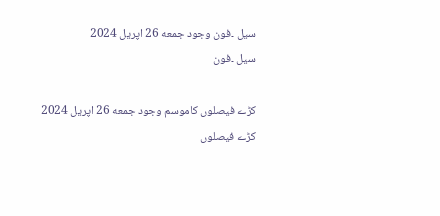سیل ۔فون وجود جمعه 26 اپریل 2024
سیل ۔فون

کڑے فیصلوں کاموسم وجود جمعه 26 اپریل 2024
کڑے فیصلوں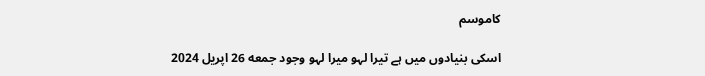کاموسم

اسکی بنیادوں میں ہے تیرا لہو میرا لہو وجود جمعه 26 اپریل 2024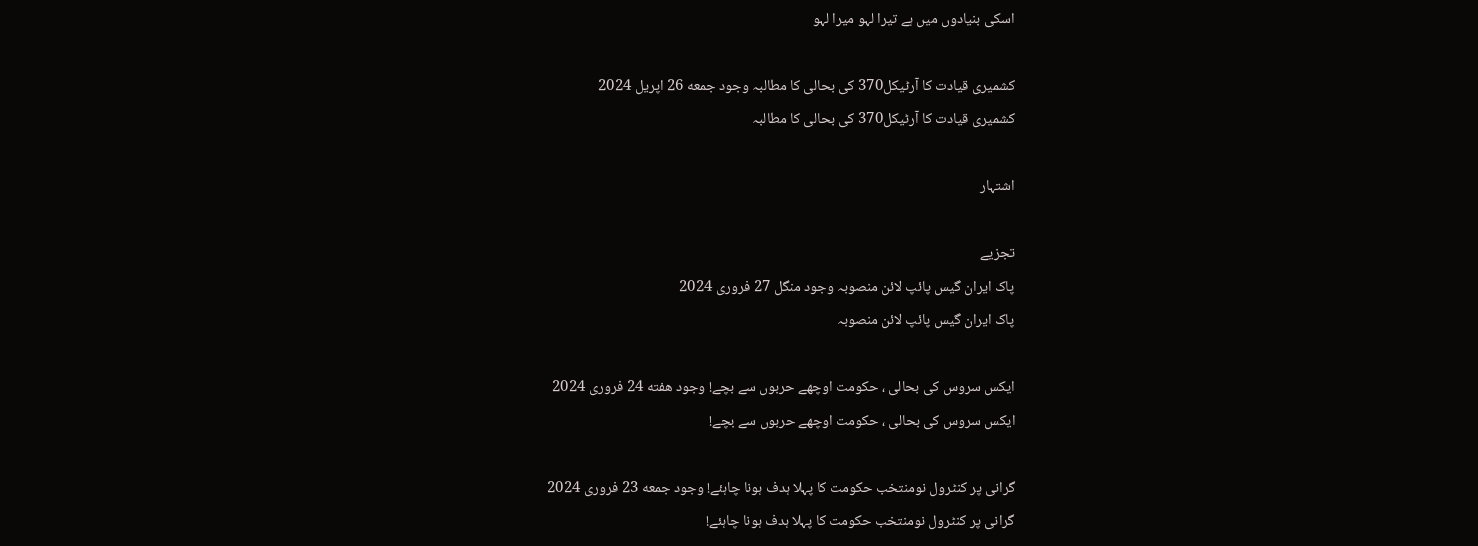اسکی بنیادوں میں ہے تیرا لہو میرا لہو

کشمیری قیادت کا آرٹیکل370 کی بحالی کا مطالبہ وجود جمعه 26 اپریل 2024
کشمیری قیادت کا آرٹیکل370 کی بحالی کا مطالبہ

اشتہار

تجزیے
پاک ایران گیس پائپ لائن منصوبہ وجود منگل 27 فروری 2024
پاک ایران گیس پائپ لائن منصوبہ

ایکس سروس کی بحالی ، حکومت اوچھے حربوں سے بچے! وجود هفته 24 فروری 2024
ایکس سروس کی بحالی ، حکومت اوچھے حربوں سے بچے!

گرانی پر کنٹرول نومنتخب حکومت کا پہلا ہدف ہونا چاہئے! وجود جمعه 23 فروری 2024
گرانی پر کنٹرول نومنتخب حکومت کا پہلا ہدف ہونا چاہئے!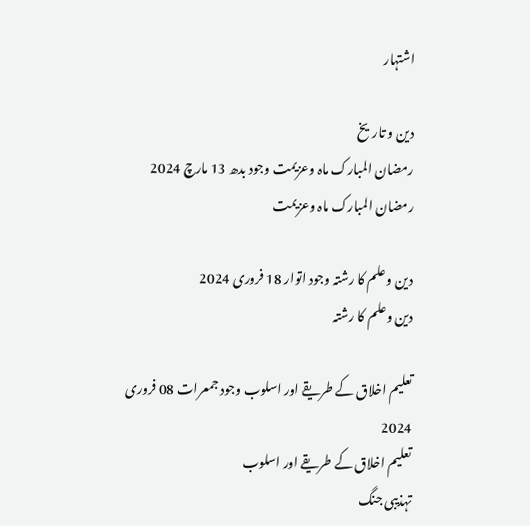اشتہار

دین و تاریخ
رمضان المبارک ماہ وعزیمت وجود بدھ 13 مارچ 2024
رمضان المبارک ماہ وعزیمت

دین وعلم کا رشتہ وجود اتوار 18 فروری 2024
دین وعلم کا رشتہ

تعلیم اخلاق کے طریقے اور اسلوب وجود جمعرات 08 فروری 2024
تعلیم اخلاق کے طریقے اور اسلوب
تہذیبی جنگ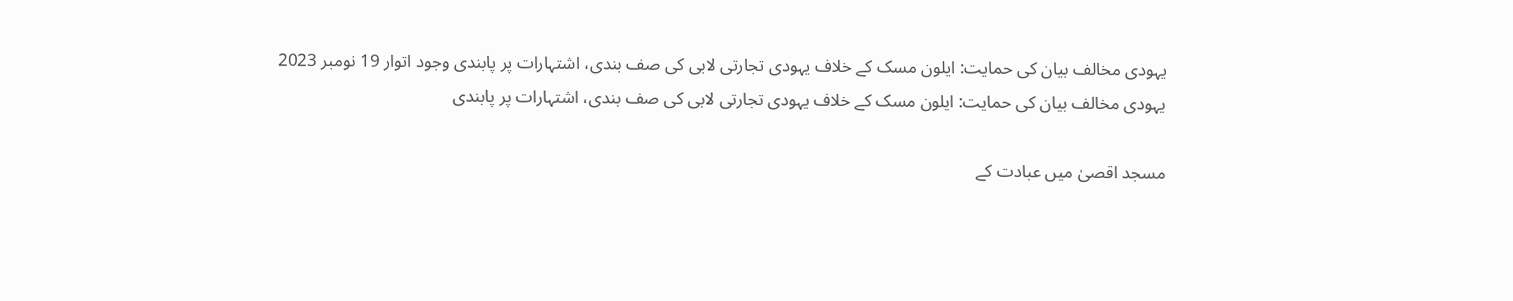یہودی مخالف بیان کی حمایت: ایلون مسک کے خلاف یہودی تجارتی لابی کی صف بندی، اشتہارات پر پابندی وجود اتوار 19 نومبر 2023
یہودی مخالف بیان کی حمایت: ایلون مسک کے خلاف یہودی تجارتی لابی کی صف بندی، اشتہارات پر پابندی

مسجد اقصیٰ میں عبادت کے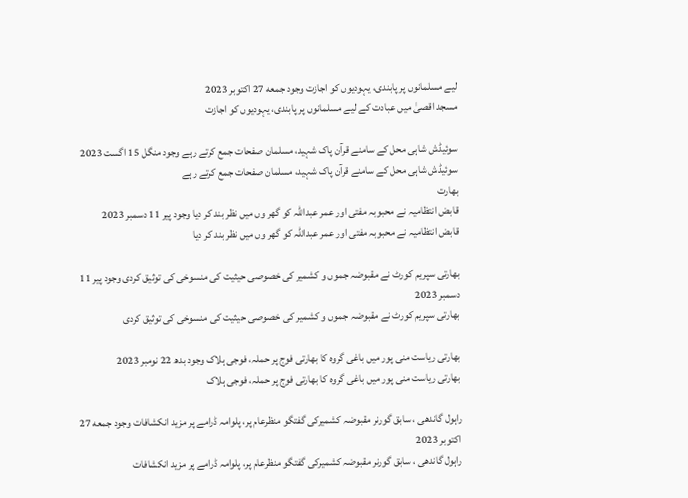لیے مسلمانوں پر پابندی، یہودیوں کو اجازت وجود جمعه 27 اکتوبر 2023
مسجد اقصیٰ میں عبادت کے لیے مسلمانوں پر پابندی، یہودیوں کو اجازت

سوئیڈش شاہی محل کے سامنے قرآن پاک شہید، مسلمان صفحات جمع کرتے رہے وجود منگل 15 اگست 2023
سوئیڈش شاہی محل کے سامنے قرآن پاک شہید، مسلمان صفحات جمع کرتے رہے
بھارت
قابض انتظامیہ نے محبوبہ مفتی اور عمر عبداللہ کو گھر وں میں نظر بند کر دیا وجود پیر 11 دسمبر 2023
قابض انتظامیہ نے محبوبہ مفتی اور عمر عبداللہ کو گھر وں میں نظر بند کر دیا

بھارتی سپریم کورٹ نے مقبوضہ جموں و کشمیر کی خصوصی حیثیت کی منسوخی کی توثیق کردی وجود پیر 11 دسمبر 2023
بھارتی سپریم کورٹ نے مقبوضہ جموں و کشمیر کی خصوصی حیثیت کی منسوخی کی توثیق کردی

بھارتی ریاست منی پور میں باغی گروہ کا بھارتی فوج پر حملہ، فوجی ہلاک وجود بدھ 22 نومبر 2023
بھارتی ریاست منی پور میں باغی گروہ کا بھارتی فوج پر حملہ، فوجی ہلاک

راہول گاندھی ، سابق گورنر مقبوضہ کشمیرکی گفتگو منظرعام پر، پلوامہ ڈرامے پر مزید انکشافات وجود جمعه 27 اکتوبر 2023
راہول گاندھی ، سابق گورنر مقبوضہ کشمیرکی گفتگو منظرعام پر، پلوامہ ڈرامے پر مزید انکشافات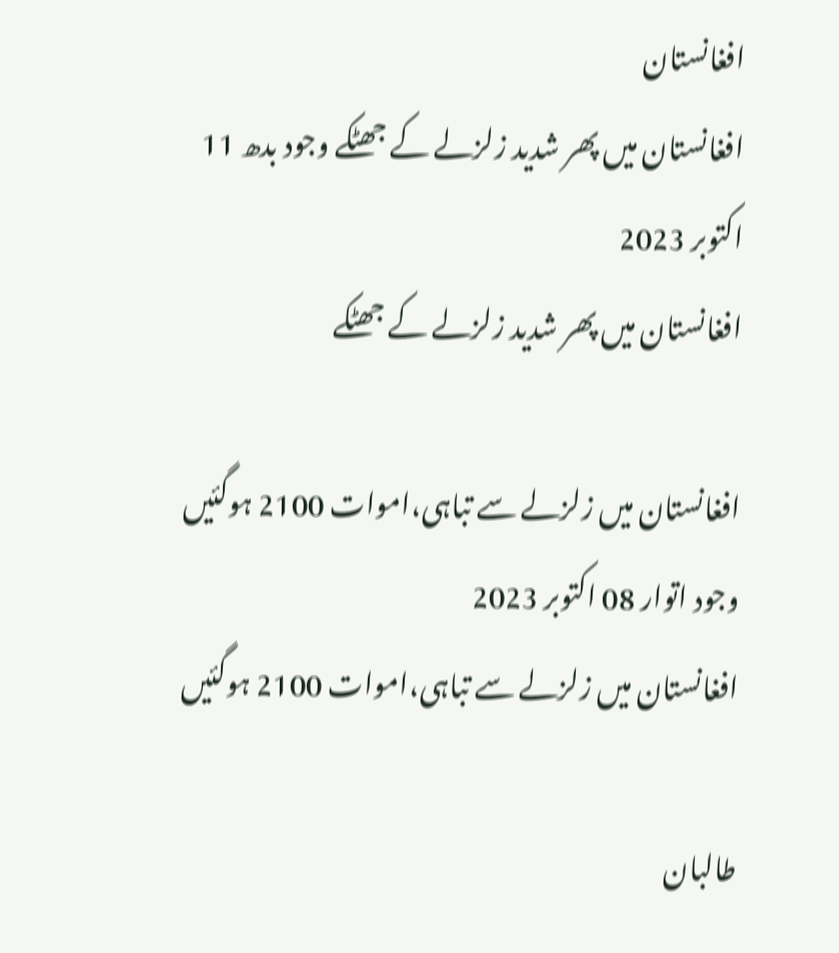افغانستان
افغانستان میں پھر شدید زلزلے کے جھٹکے وجود بدھ 11 اکتوبر 2023
افغانستان میں پھر شدید زلزلے کے جھٹکے

افغانستان میں زلزلے سے تباہی،اموات 2100 ہوگئیں وجود اتوار 08 اکتوبر 2023
افغانستان میں زلزلے سے تباہی،اموات 2100 ہوگئیں

طالبان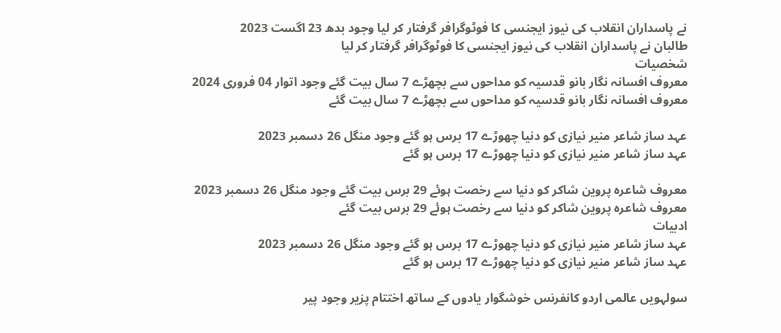نے پاسداران انقلاب کی نیوز ایجنسی کا فوٹوگرافر گرفتار کر لیا وجود بدھ 23 اگست 2023
طالبان نے پاسداران انقلاب کی نیوز ایجنسی کا فوٹوگرافر گرفتار کر لیا
شخصیات
معروف افسانہ نگار بانو قدسیہ کو مداحوں سے بچھڑے 7 سال بیت گئے وجود اتوار 04 فروری 2024
معروف افسانہ نگار بانو قدسیہ کو مداحوں سے بچھڑے 7 سال بیت گئے

عہد ساز شاعر منیر نیازی کو دنیا چھوڑے 17 برس ہو گئے وجود منگل 26 دسمبر 2023
عہد ساز شاعر منیر نیازی کو دنیا چھوڑے 17 برس ہو گئے

معروف شاعرہ پروین شاکر کو دنیا سے رخصت ہوئے 29 برس بیت گئے وجود منگل 26 دسمبر 2023
معروف شاعرہ پروین شاکر کو دنیا سے رخصت ہوئے 29 برس بیت گئے
ادبیات
عہد ساز شاعر منیر نیازی کو دنیا چھوڑے 17 برس ہو گئے وجود منگل 26 دسمبر 2023
عہد ساز شاعر منیر نیازی کو دنیا چھوڑے 17 برس ہو گئے

سولہویں عالمی اردو کانفرنس خوشگوار یادوں کے ساتھ اختتام پزیر وجود پیر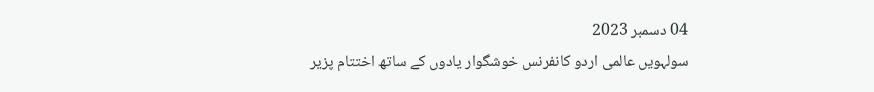04 دسمبر 2023
سولہویں عالمی اردو کانفرنس خوشگوار یادوں کے ساتھ اختتام پزیر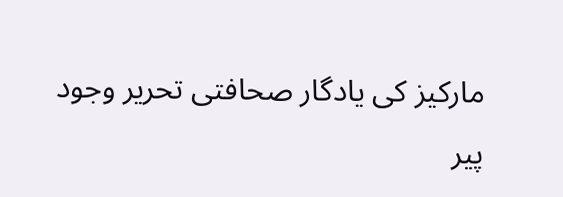مارکیز کی یادگار صحافتی تحریر وجود پیر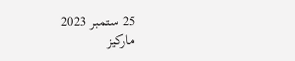25 ستمبر 2023
مارکیز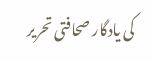کی یادگار صحافتی تحریر